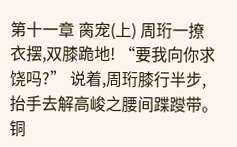第十一章 脔宠(上) 周珩一撩衣摆,双膝跪地! “要我向你求饶吗?” 说着,周珩膝行半步,抬手去解高峻之腰间蹀躞带。铜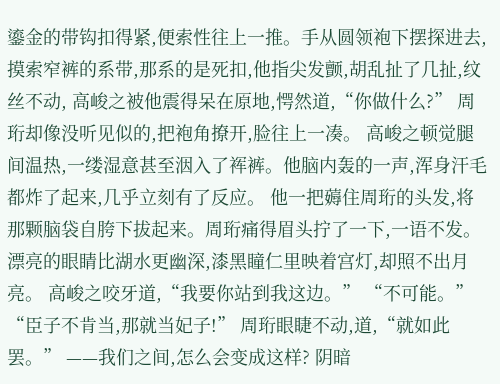鎏金的带钩扣得紧,便索性往上一推。手从圆领袍下摆探进去,摸索窄裤的系带,那系的是死扣,他指尖发颤,胡乱扯了几扯,纹丝不动, 高峻之被他震得呆在原地,愕然道,“你做什么?” 周珩却像没听见似的,把袍角撩开,脸往上一凑。 高峻之顿觉腿间温热,一缕湿意甚至洇入了裈裤。他脑内轰的一声,浑身汗毛都炸了起来,几乎立刻有了反应。 他一把薅住周珩的头发,将那颗脑袋自胯下拔起来。周珩痛得眉头拧了一下,一语不发。 漂亮的眼睛比湖水更幽深,漆黑瞳仁里映着宫灯,却照不出月亮。 高峻之咬牙道,“我要你站到我这边。” “不可能。” “臣子不肯当,那就当妃子!” 周珩眼睫不动,道,“就如此罢。” ——我们之间,怎么会变成这样? 阴暗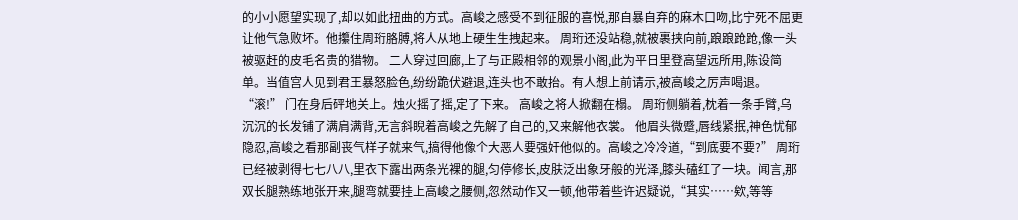的小小愿望实现了,却以如此扭曲的方式。高峻之感受不到征服的喜悦,那自暴自弃的麻木口吻,比宁死不屈更让他气急败坏。他攥住周珩胳膊,将人从地上硬生生拽起来。 周珩还没站稳,就被裹挟向前,踉踉跄跄,像一头被驱赶的皮毛名贵的猎物。 二人穿过回廊,上了与正殿相邻的观景小阁,此为平日里登高望远所用,陈设简单。当值宫人见到君王暴怒脸色,纷纷跪伏避退,连头也不敢抬。有人想上前请示,被高峻之厉声喝退。 “滚!” 门在身后砰地关上。烛火摇了摇,定了下来。 高峻之将人掀翻在榻。 周珩侧躺着,枕着一条手臂,乌沉沉的长发铺了满肩满背,无言斜睨着高峻之先解了自己的,又来解他衣裳。 他眉头微蹙,唇线紧抿,神色忧郁隐忍,高峻之看那副丧气样子就来气,搞得他像个大恶人要强奸他似的。高峻之冷冷道,“到底要不要?” 周珩已经被剥得七七八八,里衣下露出两条光裸的腿,匀停修长,皮肤泛出象牙般的光泽,膝头磕红了一块。闻言,那双长腿熟练地张开来,腿弯就要挂上高峻之腰侧,忽然动作又一顿,他带着些许迟疑说,“其实……欸,等等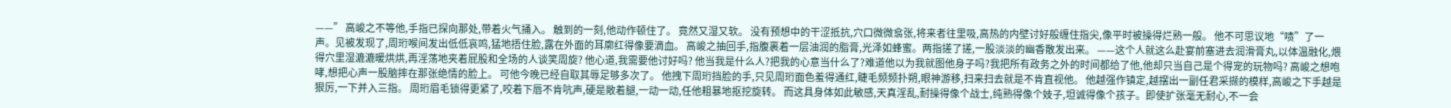——” 高峻之不等他,手指已探向那处,带着火气捅入。 触到的一刻,他动作顿住了。 竟然又湿又软。 没有预想中的干涩抵抗,穴口微微翕张,将来者往里吸,高热的内壁讨好般缠住指尖,像平时被操得烂熟一般。 他不可思议地“啧”了一声。见被发现了,周珩喉间发出低低哀鸣,猛地捂住脸,露在外面的耳廓红得像要滴血。 高峻之抽回手,指腹裹着一层油润的脂膏,光泽如蜂蜜。两指搓了搓,一股淡淡的幽香散发出来。 ——这个人就这么赴宴前塞进去润滑膏丸,以体温融化,煨得穴里湿漉漉暖烘烘,再淫荡地夹着屁股和全场的人谈笑周旋? 他心道,我需要他讨好吗? 他当我是什么人?把我的心意当什么了?难道他以为我就图他身子吗?我把所有政务之外的时间都给了他,他却只当自己是个得宠的玩物吗? 高峻之想咆哮,想把心声一股脑摔在那张绝情的脸上。 可他今晚已经自取其辱足够多次了。 他拽下周珩挡脸的手,只见周珩面色羞得通红,睫毛频频扑朔,眼神游移,扫来扫去就是不肯直视他。 他越强作镇定,越摆出一副任君采撷的模样,高峻之下手越是狠厉,一下并入三指。 周珩眉毛锁得更紧了,咬着下唇不肯吭声,硬是敞着腿,一动一动,任他粗暴地抠挖旋转。 而这具身体如此敏感,天真淫乱,耐操得像个战士,纯熟得像个妓子,坦诚得像个孩子。即使扩张毫无耐心,不一会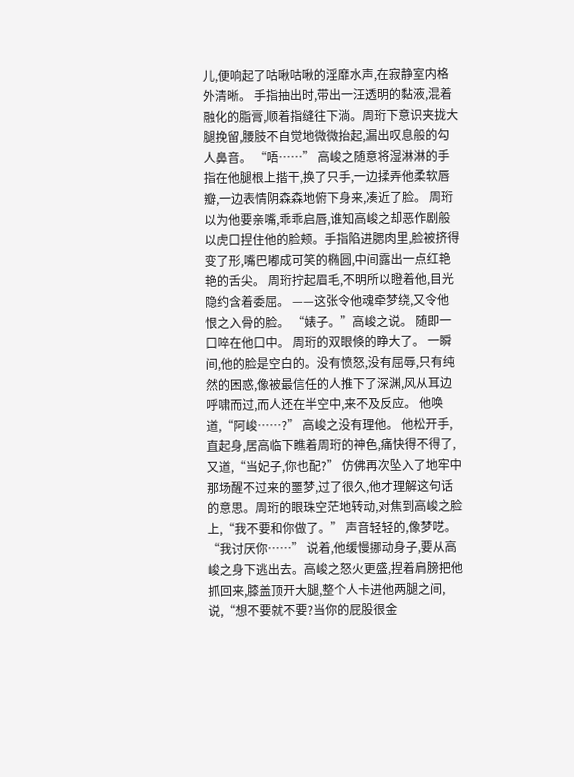儿,便响起了咕啾咕啾的淫靡水声,在寂静室内格外清晰。 手指抽出时,带出一汪透明的黏液,混着融化的脂膏,顺着指缝往下淌。周珩下意识夹拢大腿挽留,腰肢不自觉地微微抬起,漏出叹息般的勾人鼻音。 “唔……” 高峻之随意将湿淋淋的手指在他腿根上揩干,换了只手,一边揉弄他柔软唇瓣,一边表情阴森森地俯下身来,凑近了脸。 周珩以为他要亲嘴,乖乖启唇,谁知高峻之却恶作剧般以虎口捏住他的脸颊。手指陷进腮肉里,脸被挤得变了形,嘴巴嘟成可笑的椭圆,中间露出一点红艳艳的舌尖。 周珩拧起眉毛,不明所以瞪着他,目光隐约含着委屈。 ——这张令他魂牵梦绕,又令他恨之入骨的脸。 “婊子。”高峻之说。 随即一口啐在他口中。 周珩的双眼倏的睁大了。 一瞬间,他的脸是空白的。没有愤怒,没有屈辱,只有纯然的困惑,像被最信任的人推下了深渊,风从耳边呼啸而过,而人还在半空中,来不及反应。 他唤道,“阿峻……?” 高峻之没有理他。 他松开手,直起身,居高临下瞧着周珩的神色,痛快得不得了,又道,“当妃子,你也配?” 仿佛再次坠入了地牢中那场醒不过来的噩梦,过了很久,他才理解这句话的意思。周珩的眼珠空茫地转动,对焦到高峻之脸上,“我不要和你做了。” 声音轻轻的,像梦呓。 “我讨厌你……” 说着,他缓慢挪动身子,要从高峻之身下逃出去。高峻之怒火更盛,捏着肩膀把他抓回来,膝盖顶开大腿,整个人卡进他两腿之间,说,“想不要就不要?当你的屁股很金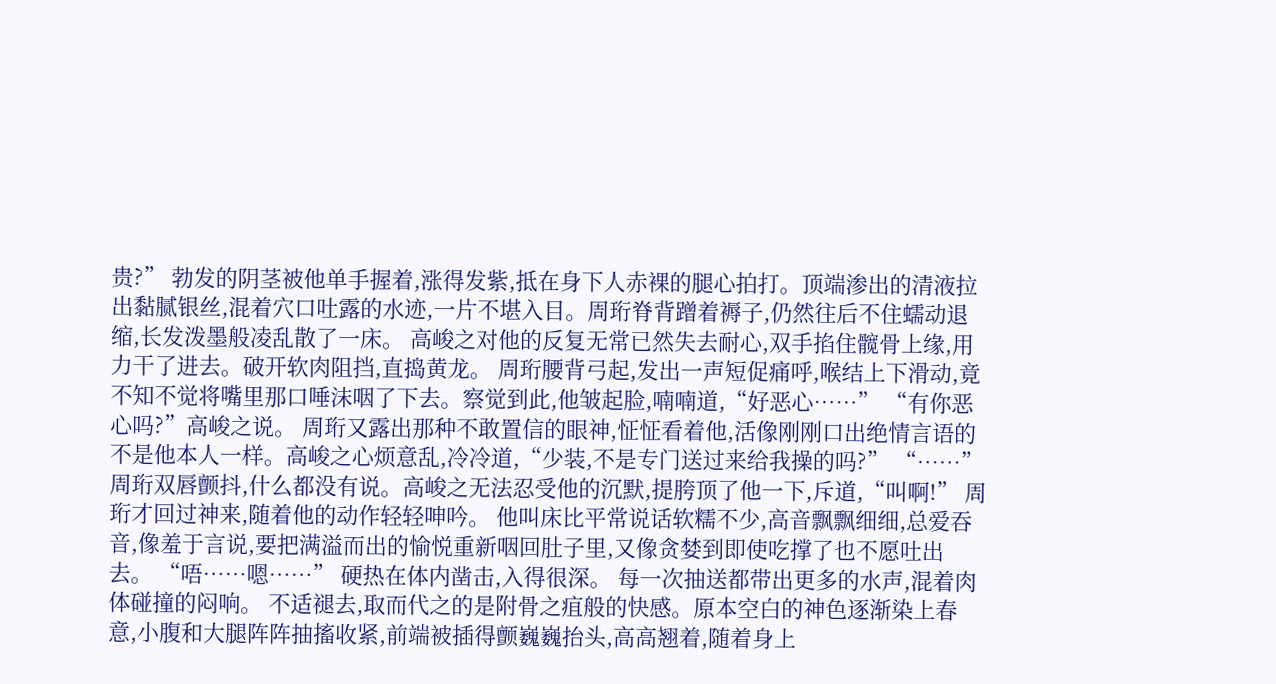贵?” 勃发的阴茎被他单手握着,涨得发紫,抵在身下人赤裸的腿心拍打。顶端渗出的清液拉出黏腻银丝,混着穴口吐露的水迹,一片不堪入目。周珩脊背蹭着褥子,仍然往后不住蠕动退缩,长发泼墨般凌乱散了一床。 高峻之对他的反复无常已然失去耐心,双手掐住髋骨上缘,用力干了进去。破开软肉阻挡,直捣黄龙。 周珩腰背弓起,发出一声短促痛呼,喉结上下滑动,竟不知不觉将嘴里那口唾沫咽了下去。察觉到此,他皱起脸,喃喃道,“好恶心……” “有你恶心吗?”高峻之说。 周珩又露出那种不敢置信的眼神,怔怔看着他,活像刚刚口出绝情言语的不是他本人一样。高峻之心烦意乱,冷冷道,“少装,不是专门送过来给我操的吗?” “……”周珩双唇颤抖,什么都没有说。高峻之无法忍受他的沉默,提胯顶了他一下,斥道,“叫啊!” 周珩才回过神来,随着他的动作轻轻呻吟。 他叫床比平常说话软糯不少,高音飘飘细细,总爱吞音,像羞于言说,要把满溢而出的愉悦重新咽回肚子里,又像贪婪到即使吃撑了也不愿吐出去。 “唔……嗯……” 硬热在体内凿击,入得很深。 每一次抽送都带出更多的水声,混着肉体碰撞的闷响。 不适褪去,取而代之的是附骨之疽般的快感。原本空白的神色逐渐染上春意,小腹和大腿阵阵抽搐收紧,前端被插得颤巍巍抬头,高高翘着,随着身上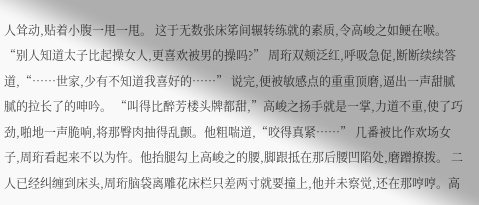人耸动,贴着小腹一甩一甩。 这于无数张床笫间辗转练就的素质,令高峻之如鲠在喉。 “别人知道太子比起操女人,更喜欢被男的操吗?” 周珩双颊泛红,呼吸急促,断断续续答道,“……世家,少有不知道我喜好的……” 说完,便被敏感点的重重顶磨,逼出一声甜腻腻的拉长了的呻吟。 “叫得比醉芳楼头牌都甜,”高峻之扬手就是一掌,力道不重,使了巧劲,啪地一声脆响,将那臀肉抽得乱颤。他粗喘道,“咬得真紧……” 几番被比作欢场女子,周珩看起来不以为忤。他抬腿勾上高峻之的腰,脚跟抵在那后腰凹陷处,磨蹭撩拨。 二人已经纠缠到床头,周珩脑袋离雕花床栏只差两寸就要撞上,他并未察觉,还在那哼哼。高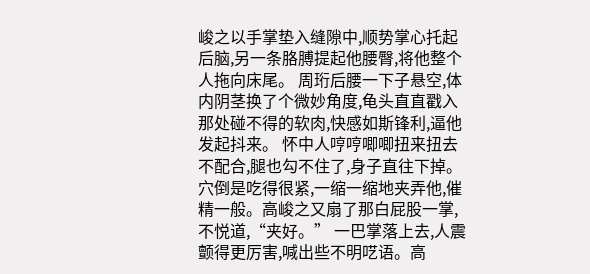峻之以手掌垫入缝隙中,顺势掌心托起后脑,另一条胳膊提起他腰臀,将他整个人拖向床尾。 周珩后腰一下子悬空,体内阴茎换了个微妙角度,龟头直直戳入那处碰不得的软肉,快感如斯锋利,逼他发起抖来。 怀中人哼哼唧唧扭来扭去不配合,腿也勾不住了,身子直往下掉。穴倒是吃得很紧,一缩一缩地夹弄他,催精一般。高峻之又扇了那白屁股一掌,不悦道,“夹好。” 一巴掌落上去,人震颤得更厉害,喊出些不明呓语。高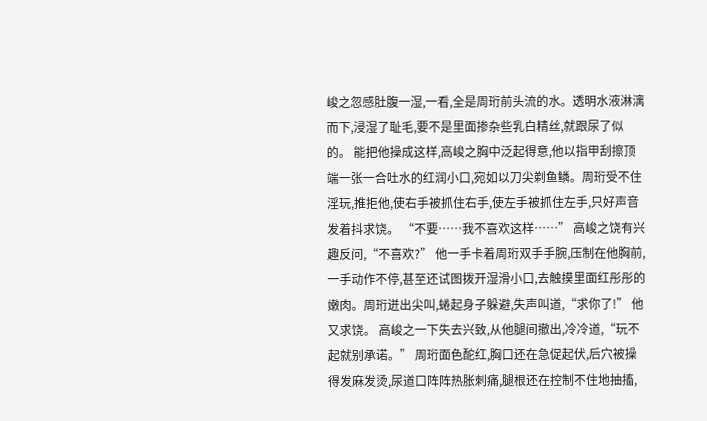峻之忽感肚腹一湿,一看,全是周珩前头流的水。透明水液淋漓而下,浸湿了耻毛,要不是里面掺杂些乳白精丝,就跟尿了似的。 能把他操成这样,高峻之胸中泛起得意,他以指甲刮擦顶端一张一合吐水的红润小口,宛如以刀尖剃鱼鳞。周珩受不住淫玩,推拒他,使右手被抓住右手,使左手被抓住左手,只好声音发着抖求饶。 “不要……我不喜欢这样……” 高峻之饶有兴趣反问,“不喜欢?” 他一手卡着周珩双手手腕,压制在他胸前,一手动作不停,甚至还试图拨开湿滑小口,去触摸里面红彤彤的嫩肉。周珩迸出尖叫,蜷起身子躲避,失声叫道,“求你了!” 他又求饶。 高峻之一下失去兴致,从他腿间撤出,冷冷道,“玩不起就别承诺。” 周珩面色酡红,胸口还在急促起伏,后穴被操得发麻发烫,尿道口阵阵热胀刺痛,腿根还在控制不住地抽搐,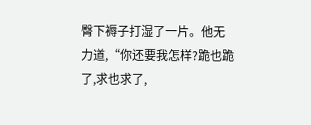臀下褥子打湿了一片。他无力道,“你还要我怎样?跪也跪了,求也求了,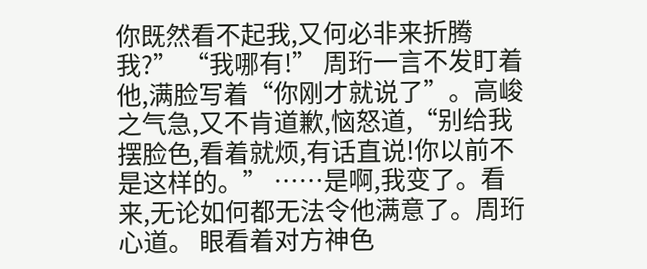你既然看不起我,又何必非来折腾我?” “我哪有!” 周珩一言不发盯着他,满脸写着“你刚才就说了”。高峻之气急,又不肯道歉,恼怒道,“别给我摆脸色,看着就烦,有话直说!你以前不是这样的。” ……是啊,我变了。看来,无论如何都无法令他满意了。周珩心道。 眼看着对方神色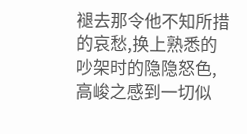褪去那令他不知所措的哀愁,换上熟悉的吵架时的隐隐怒色,高峻之感到一切似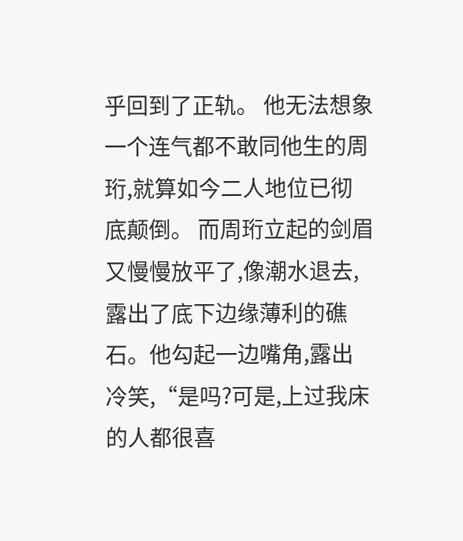乎回到了正轨。 他无法想象一个连气都不敢同他生的周珩,就算如今二人地位已彻底颠倒。 而周珩立起的剑眉又慢慢放平了,像潮水退去,露出了底下边缘薄利的礁石。他勾起一边嘴角,露出冷笑,“是吗?可是,上过我床的人都很喜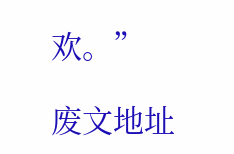欢。”

废文地址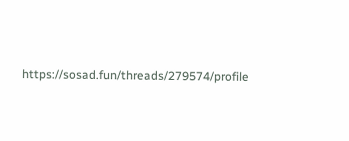https://sosad.fun/threads/279574/profile